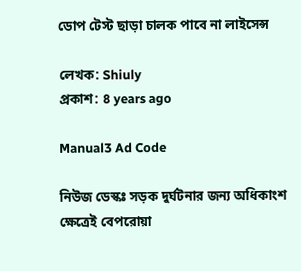ডোপ টেস্ট ছাড়া চালক পাবে না লাইসেন্স

লেখক: Shiuly
প্রকাশ: ৪ years ago

Manual3 Ad Code

নিউজ ডেস্কঃ সড়ক দুর্ঘটনার জন্য অধিকাংশ ক্ষেত্রেই বেপরোয়া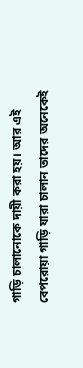গাড়ি চালানোকে দায়ী করা হয়। আর এই বেপরোয়া গাড়ি যারা চালান তাদের অনেকেই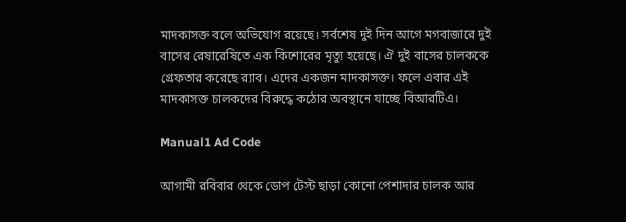মাদকাসক্ত বলে অভিযোগ রয়েছে। সর্বশেষ দুই দিন আগে মগবাজারে দুই বাসের রেষারেষিতে এক কিশোরের মৃত্যু হয়েছে। ঐ দুই বাসের চালককে গ্রেফতার করেছে র‍্যাব। এদের একজন মাদকাসক্ত। ফলে এবার এই মাদকাসক্ত চালকদের বিরুদ্ধে কঠোর অবস্থানে যাচ্ছে বিআরটিএ।

Manual1 Ad Code

আগামী রবিবার থেকে ডোপ টেস্ট ছাড়া কোনো পেশাদার চালক আর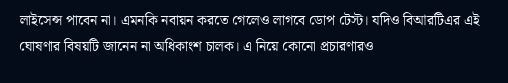লাইসেন্স পাবেন না। এমনকি নবায়ন করতে গেলেও লাগবে ডোপ টেস্ট। যদিও বিআরটিএর এই ঘোষণার বিষয়টি জানেন না অধিকাংশ চালক। এ নিয়ে কোনো প্রচারণারও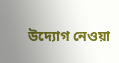উদ্যোগ নেওয়া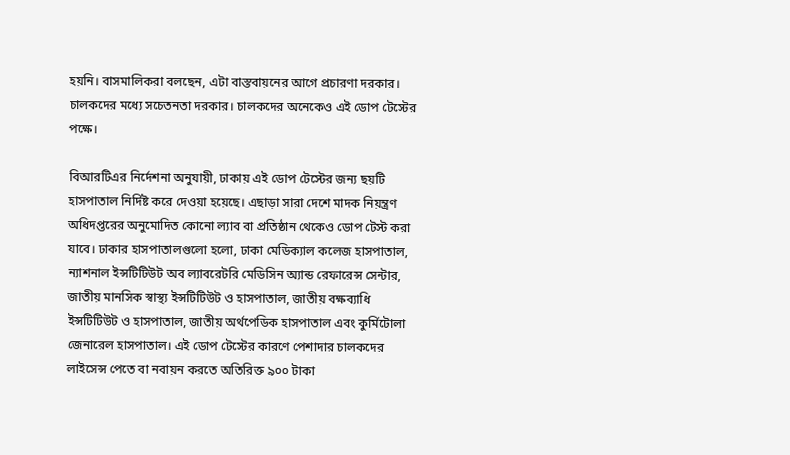হয়নি। বাসমালিকরা বলছেন, এটা বাস্তবায়নের আগে প্রচারণা দরকার। চালকদের মধ্যে সচেতনতা দরকার। চালকদের অনেকেও এই ডোপ টেস্টের পক্ষে।

বিআরটিএর নির্দেশনা অনুযায়ী, ঢাকায় এই ডোপ টেস্টের জন্য ছয়টি হাসপাতাল নির্দিষ্ট করে দেওয়া হয়েছে। এছাড়া সারা দেশে মাদক নিয়ন্ত্রণ অধিদপ্তরের অনুমোদিত কোনো ল্যাব বা প্রতিষ্ঠান থেকেও ডোপ টেস্ট করা যাবে। ঢাকার হাসপাতালগুলো হলো, ঢাকা মেডিক্যাল কলেজ হাসপাতাল, ন্যাশনাল ইন্সটিটিউট অব ল্যাবরেটরি মেডিসিন অ্যান্ড রেফারেন্স সেন্টার, জাতীয় মানসিক স্বাস্থ্য ইন্সটিটিউট ও হাসপাতাল, জাতীয় বক্ষব্যাধি ইন্সটিটিউট ও হাসপাতাল, জাতীয় অর্থপেডিক হাসপাতাল এবং কুর্মিটোলা জেনারেল হাসপাতাল। এই ডোপ টেস্টের কারণে পেশাদার চালকদের লাইসেন্স পেতে বা নবায়ন করতে অতিরিক্ত ৯০০ টাকা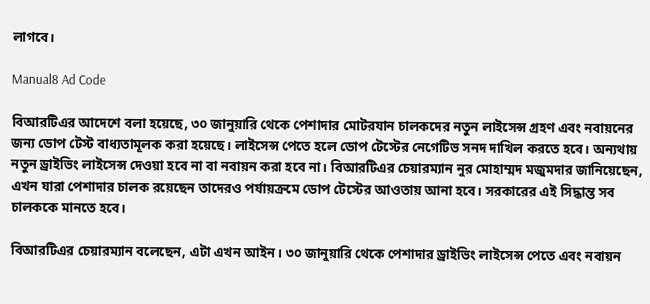লাগবে।

Manual8 Ad Code

বিআরটিএর আদেশে বলা হয়েছে, ৩০ জানুয়ারি থেকে পেশাদার মোটরযান চালকদের নতুন লাইসেন্স গ্রহণ এবং নবায়নের জন্য ডোপ টেস্ট বাধ্যতামূলক করা হয়েছে। লাইসেন্স পেতে হলে ডোপ টেস্টের নেগেটিভ সনদ দাখিল করতে হবে। অন্যথায় নতুন ড্রাইভিং লাইসেন্স দেওয়া হবে না বা নবায়ন করা হবে না। বিআরটিএর চেয়ারম্যান নুর মোহাম্মদ মজুমদার জানিয়েছেন, এখন যারা পেশাদার চালক রয়েছেন তাদেরও পর্যায়ক্রমে ডোপ টেস্টের আওতায় আনা হবে। সরকারের এই সিদ্ধান্ত সব চালককে মানতে হবে।

বিআরটিএর চেয়ারম্যান বলেছেন, এটা এখন আইন। ৩০ জানুয়ারি থেকে পেশাদার ড্রাইভিং লাইসেন্স পেতে এবং নবায়ন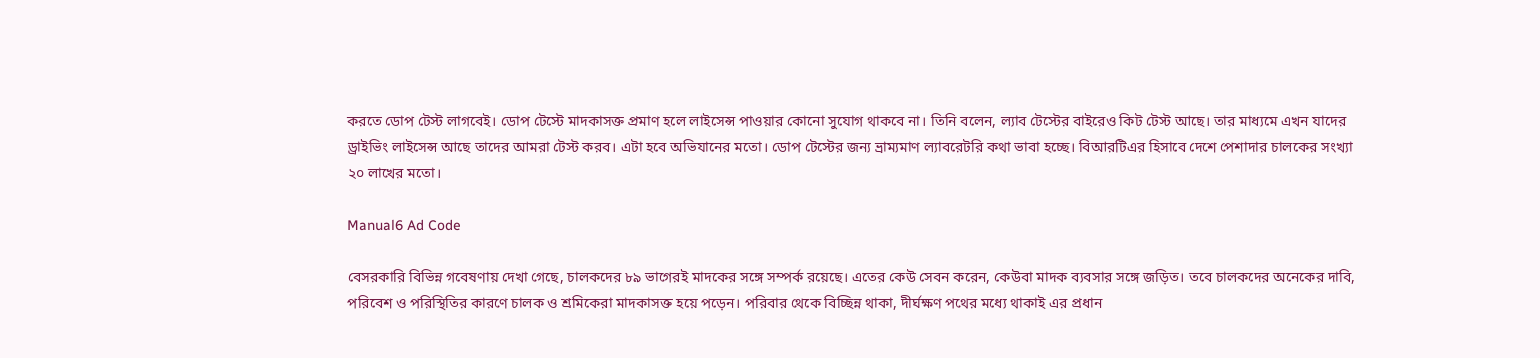করতে ডোপ টেস্ট লাগবেই। ডোপ টেস্টে মাদকাসক্ত প্রমাণ হলে লাইসেন্স পাওয়ার কোনো সুযোগ থাকবে না। তিনি বলেন, ল্যাব টেস্টের বাইরেও কিট টেস্ট আছে। তার মাধ্যমে এখন যাদের ড্রাইভিং লাইসেন্স আছে তাদের আমরা টেস্ট করব। এটা হবে অভিযানের মতো। ডোপ টেস্টের জন্য ভ্রাম্যমাণ ল্যাবরেটরি কথা ভাবা হচ্ছে। বিআরটিএর হিসাবে দেশে পেশাদার চালকের সংখ্যা ২০ লাখের মতো।

Manual6 Ad Code

বেসরকারি বিভিন্ন গবেষণায় দেখা গেছে, চালকদের ৮৯ ভাগেরই মাদকের সঙ্গে সম্পর্ক রয়েছে। এতের কেউ সেবন করেন, কেউবা মাদক ব্যবসার সঙ্গে জড়িত। তবে চালকদের অনেকের দাবি, পরিবেশ ও পরিস্থিতির কারণে চালক ও শ্রমিকেরা মাদকাসক্ত হয়ে পড়েন। পরিবার থেকে বিচ্ছিন্ন থাকা, দীর্ঘক্ষণ পথের মধ্যে থাকাই এর প্রধান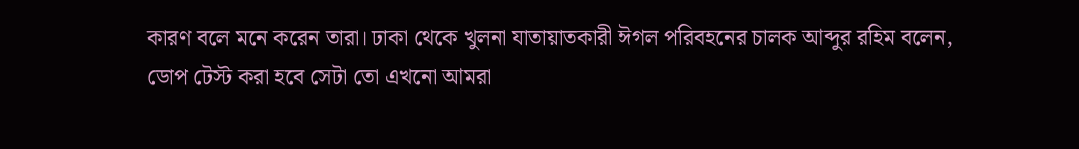কারণ বলে মনে করেন তারা। ঢাকা থেকে খুলনা যাতায়াতকারী ঈগল পরিবহনের চালক আব্দুর রহিম বলেন, ডোপ টেস্ট করা হবে সেটা তো এখনো আমরা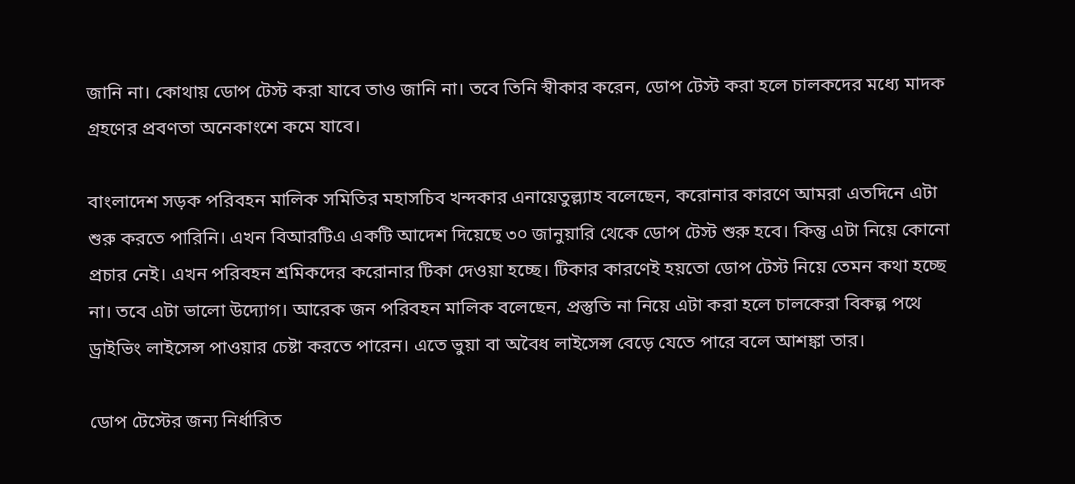জানি না। কোথায় ডোপ টেস্ট করা যাবে তাও জানি না। তবে তিনি স্বীকার করেন, ডোপ টেস্ট করা হলে চালকদের মধ্যে মাদক গ্রহণের প্রবণতা অনেকাংশে কমে যাবে।

বাংলাদেশ সড়ক পরিবহন মালিক সমিতির মহাসচিব খন্দকার এনায়েতুল্ল্যাহ বলেছেন, করোনার কারণে আমরা এতদিনে এটা শুরু করতে পারিনি। এখন বিআরটিএ একটি আদেশ দিয়েছে ৩০ জানুয়ারি থেকে ডোপ টেস্ট শুরু হবে। কিন্তু এটা নিয়ে কোনো প্রচার নেই। এখন পরিবহন শ্রমিকদের করোনার টিকা দেওয়া হচ্ছে। টিকার কারণেই হয়তো ডোপ টেস্ট নিয়ে তেমন কথা হচ্ছে না। তবে এটা ভালো উদ্যোগ। আরেক জন পরিবহন মালিক বলেছেন, প্রস্তুতি না নিয়ে এটা করা হলে চালকেরা বিকল্প পথে ড্রাইভিং লাইসেন্স পাওয়ার চেষ্টা করতে পারেন। এতে ভুয়া বা অবৈধ লাইসেন্স বেড়ে যেতে পারে বলে আশঙ্কা তার।

ডোপ টেস্টের জন্য নির্ধারিত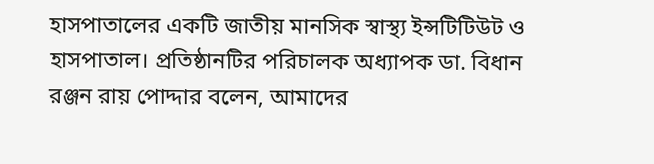হাসপাতালের একটি জাতীয় মানসিক স্বাস্থ্য ইন্সটিটিউট ও হাসপাতাল। প্রতিষ্ঠানটির পরিচালক অধ্যাপক ডা. বিধান রঞ্জন রায় পোদ্দার বলেন, আমাদের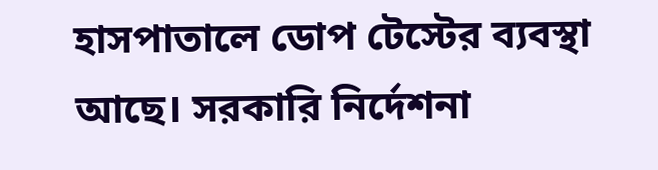হাসপাতালে ডোপ টেস্টের ব্যবস্থা আছে। সরকারি নির্দেশনা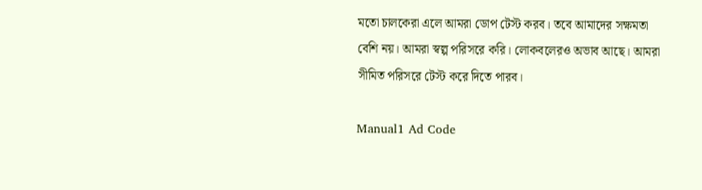মতো চালকেরা এলে আমরা ডোপ টেস্ট করব। তবে আমাদের সক্ষমতা বেশি নয়। আমরা স্বল্প পরিসরে করি। লোকবলেরও অভাব আছে। আমরা সীমিত পরিসরে টেস্ট করে দিতে পারব।

Manual1 Ad Code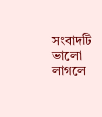সংবাদটি ভালো লাগলে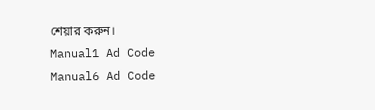শেয়ার করুন।
Manual1 Ad Code
Manual6 Ad Code